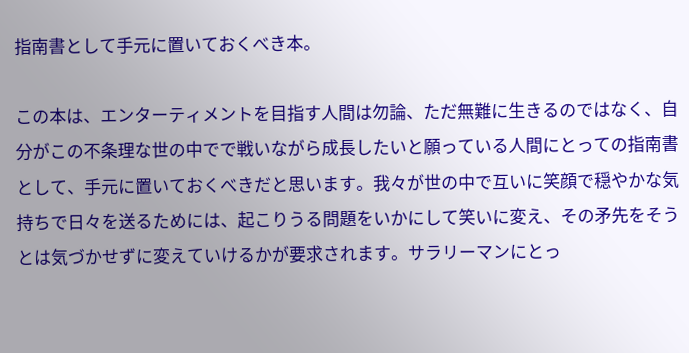指南書として手元に置いておくべき本。

この本は、エンターティメントを目指す人間は勿論、ただ無難に生きるのではなく、自分がこの不条理な世の中でで戦いながら成長したいと願っている人間にとっての指南書として、手元に置いておくべきだと思います。我々が世の中で互いに笑顔で穏やかな気持ちで日々を送るためには、起こりうる問題をいかにして笑いに変え、その矛先をそうとは気づかせずに変えていけるかが要求されます。サラリーマンにとっ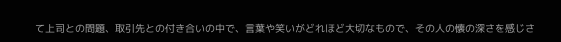て上司との問題、取引先との付き合いの中で、言葉や笑いがどれほど大切なもので、その人の懐の深さを感じさ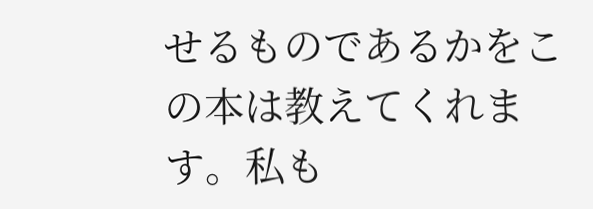せるものであるかをこの本は教えてくれます。私も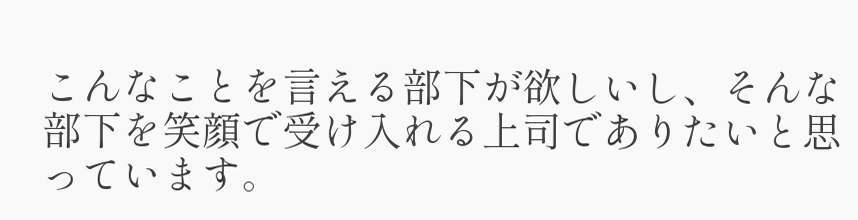こんなことを言える部下が欲しいし、そんな部下を笑顔で受け入れる上司でありたいと思っています。